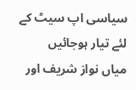سیاسی اپ سیٹ کے لئے تیار ہوجائیں
میاں نواز شریف اور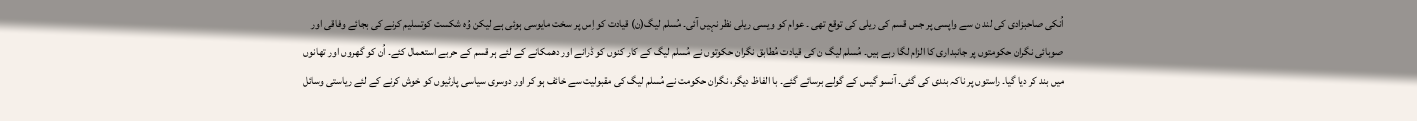اُنکی صاحبزادی کی لند ن سے واپسی پر جس قسم کی ریلی کی توقع تھی ۔ عوام کو ویسی ریلی نظر نہیں آئی۔ مُسلم لیگ(ن) قیادت کو اِس پر سخت مایوسی ہوئی ہے لیکن وُہ شکست کوتسلیم کرنے کی بجائے وفاقی اور صوبائی نگران حکومتوں پر جانبداری کا الزام لگا رہے ہیں۔ مُسلم لیگ ن کی قیادت مُطابق نگران حکوتوں نے مُسلم لیگ کے کار کنوں کو ڈرانے اور دھمکانے کے لئے ہر قسم کے حربے استعمال کئے۔ اُن کو گھروں اور تھانوں میں بند کر دیا گیا۔ راستوں پر ناکہ بندی کی گئی۔ آنسو گیس کے گولے برسائے گئے۔ با الفاظ دیگر، نگران حکومت نے مُسلم لیگ کی مقبولیت سے خائف ہو کر اور دوسری سیاسی پارٹیوں کو خوش کرنے کے لئے ریاستی وسائل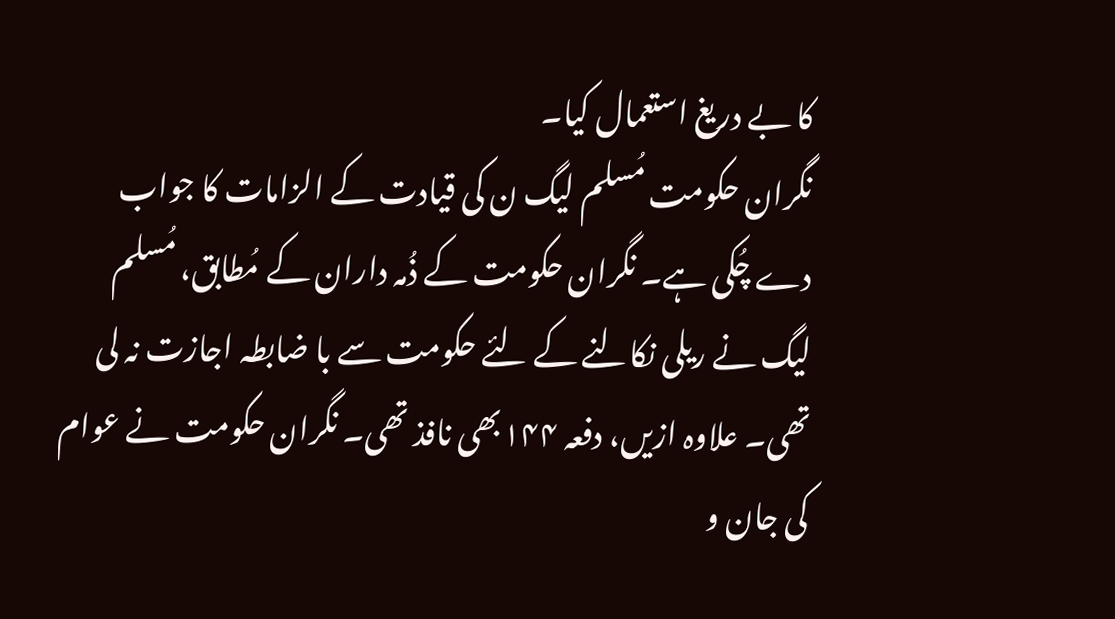کا بے دریغ استعمال کیا۔
نگران حکومت مُسلم لیگ ن کی قیادت کے الزامات کا جواب دے چُکی ہے۔ نگران حکومت کے ذُمہ داران کے مُطابق، مُسلم لیگ نے ریلی نکالنے کے لئے حکومت سے با ضابطہ اجازت نہ لی تھی۔ علاوہ ازیں، دفعہ ۱۴۴بھی نافذ تھی۔ نگران حکومت نے عوام کی جان و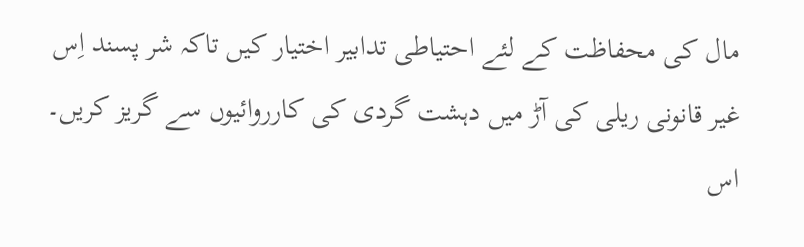مال کی محفاظت کے لئے احتیاطی تدابیر اختیار کیں تاکہ شر پسند اِس غیر قانونی ریلی کی آڑ میں دہشت گردی کی کارروائیوں سے گریز کریں۔ اس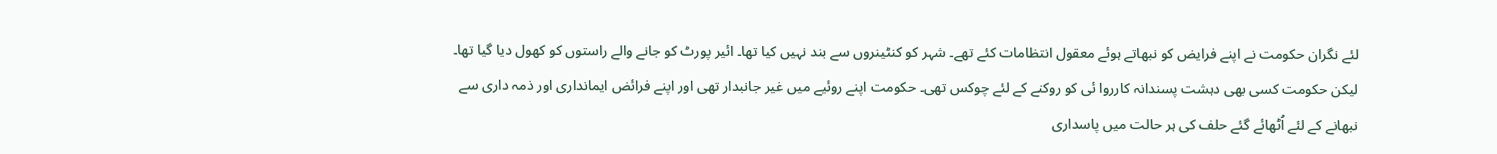لئے نگران حکومت نے اپنے فرایض کو نبھاتے ہوئے معقول انتظامات کئے تھے۔ شہر کو کنٹینروں سے بند نہیں کیا تھا۔ ائیر پورٹ کو جانے والے راستوں کو کھول دیا گیا تھا۔ لیکن حکومت کسی بھی دہشت پسندانہ کارروا ئی کو روکنے کے لئے چوکس تھی۔ حکومت اپنے روئیے میں غیر جانبدار تھی اور اپنے فرائض ایمانداری اور ذمہ داری سے نبھانے کے لئے اُٹھائے گئے حلف کی ہر حالت میں پاسداری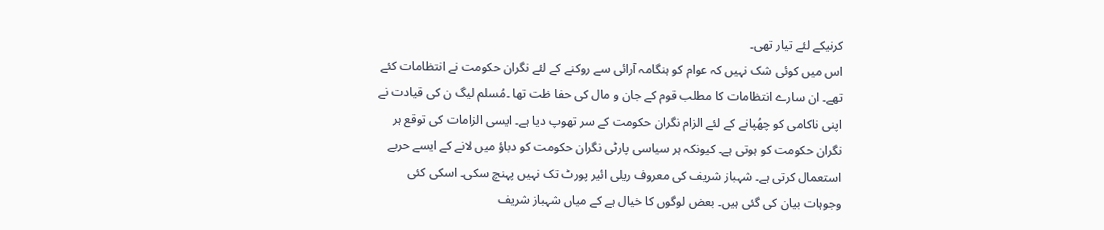کرنیکے لئے تیار تھی۔
اس میں کوئی شک نہیں کہ عوام کو ہنگامہ آرائی سے روکنے کے لئے نگران حکومت نے انتظامات کئے تھے۔ ان سارے انتظامات کا مطلب قوم کے جان و مال کی حفا ظت تھا ۔مُسلم لیگ ن کی قیادت نے اپنی ناکامی کو چھُپانے کے لئے الزام نگران حکومت کے سر تھوپ دیا ہے۔ ایسی الزامات کی توقع ہر نگران حکومت کو ہوتی ہے۔ کیونکہ ہر سیاسی پارٹی نگران حکومت کو دباؤ میں لانے کے ایسے حربے استعمال کرتی ہے۔ شہباز شریف کی معروف ریلی ائیر پورٹ تک نہیں پہنچ سکی۔ اسکی کئی وجوہات بیان کی گئی ہیں۔ بعض لوگوں کا خیال ہے کے میاں شہباز شریف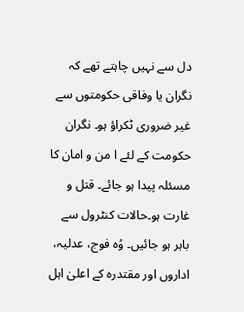دل سے نہیں چاہتے تھے کہ نگران یا وفاقی حکومتوں سے غیر ضروری ٹکراؤ ہو۔ نگران حکومت کے لئے ا من و امان کا مسئلہ پیدا ہو جائے۔ قتل و غارت ہو۔حالات کنٹرول سے باہر ہو جائیں۔ وُہ فوج، عدلیہ، اداروں اور مقتدرہ کے اعلیٰ اہل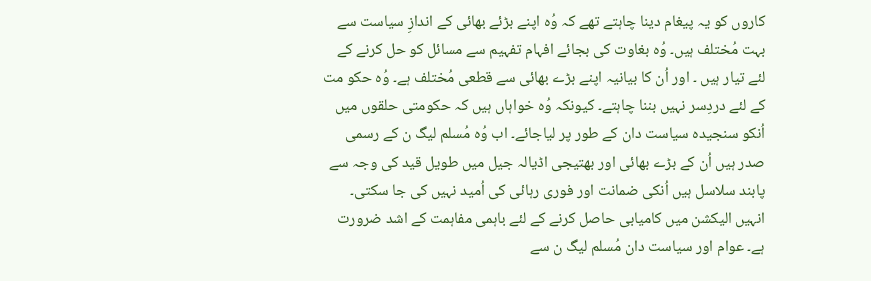کاروں کو یہ پیغام دینا چاہتے تھے کہ وُہ اپنے بڑئے بھائی کے اندازِ سیاست سے بہت مُختلف ہیں۔ وُہ بغاوت کی بجائے افہام تفہیم سے مسائل کو حل کرنے کے لئے تیار ہیں ۔ اور اُن کا بیانیہ اپنے بڑے بھائی سے قطعی مُختلف ہے۔ وُہ حکو مت کے لئے دردِسر نہیں بننا چاہتے۔ کیونکہ وُہ خواہاں ہیں کہ حکومتی حلقوں میں اُنکو سنجیدہ سیاست دان کے طور پر لیاجائے۔ اب وُہ مُسلم لیگ ن کے رسمی صدر ہیں اُن کے بڑے بھائی اور بھتیجی اڈیالہ جیل میں طویل قید کی وجہ سے پابند سلاسل ہیں اُنکی ضمانت اور فوری رہائی کی اُمید نہیں کی جا سکتی۔ انہیں الیکشن میں کامیابی حاصل کرنے کے لئے باہمی مفاہمت کے اشد ضرورت ہے۔ عوام اور سیاست دان مُسلم لیگ ن سے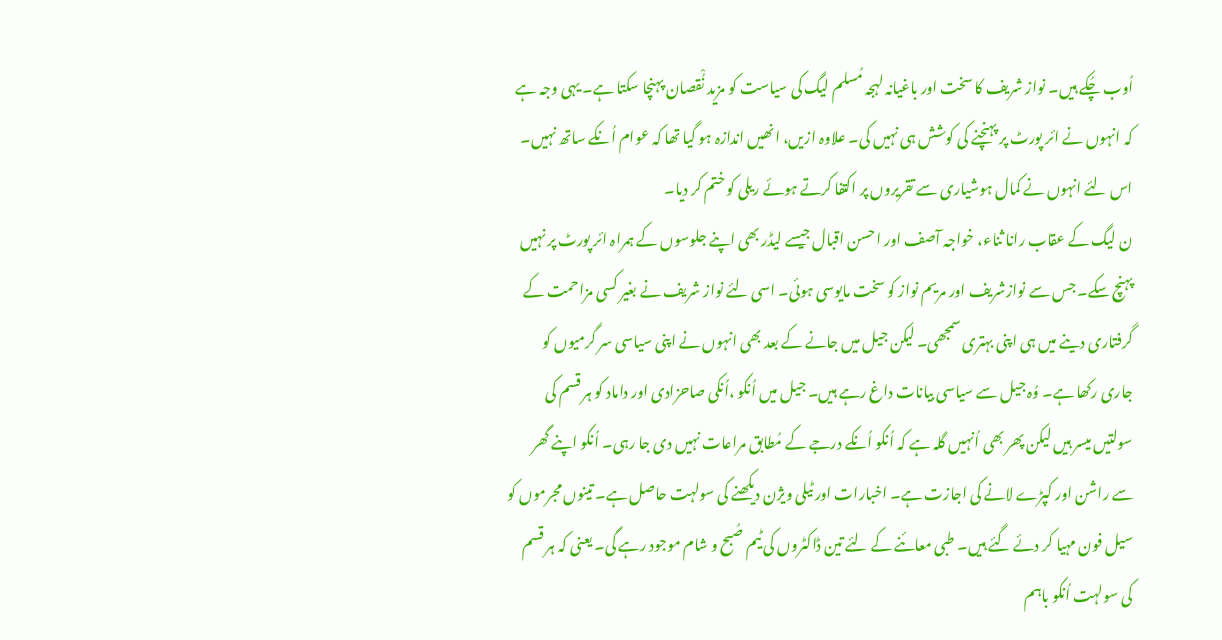اُوب چُکے ہیں۔ نواز شریف کا سخت اور باغیانہ لہجہ مُسلم لیگ کی سیاست کو مزید نُْقصان پہنچا سکتا ہے۔ یہی وجہ ہے کہ انہوں نے ائر پورٹ پر پہنچنے کی کوشش ہی نہیں کی۔ علاوہ ازیں، انھیں اندازہ ہو گیا تھا کہ عوام اُنکے ساتھ نہیں۔ اس لئے انہوں نے کمال ہوشیاری سے تقریروں پر اکتفا کرتے ہوئے ریلی کو ختم کر دیا۔
ن لیگ کے عقاب رانا ثناء، خواجہ آصف اور احسن اقبال جیسے لیڈر بھی اپنے جلوسوں کے ہمراہ ائر پورٹ پر نہیں پہنچ سکے۔ جس سے نوازشریف اور مریم نواز کو سخت مایوسی ہوئی۔ اسی لئے نواز شریف نے بغیر کسی مزاحمت کے گرفتاری دینے میں ہی اپنی بہتری سمجھی۔ لیکن جیل میں جانے کے بعد بھی انہوں نے اپنی سیاسی سر گرمیوں کو جاری رکھا ہے۔ وُہ جیل سے سیاسی بیانات داغ رہے ہیں۔ جیل میں اُنکو ،اُنکی صاحزادی اور داماد کو ہر قسم کی سولتیں میسر ہیں لیکن پھر بھی اُنہیں گلہ ہے کہ اُنکو اُنکے درجے کے مُطابق مراعات نہیں دی جا رہی۔ اُنکو اپنے گھر سے راشن اور کپڑے لانے کی اجازت ہے۔ اخبارات اور ٹیلی ویژن دیکھنے کی سولہت حاصل ہے۔ تینوں مجرموں کو سیل فون مہیا کر دئے گئے ہیں۔ طبی معائنے کے لئے تین ڈاکٹروں کی ٹیم صُبح و شام موجود رہے گی۔ یعنی کہ ہر قسم کی سولہت اُنکو باہم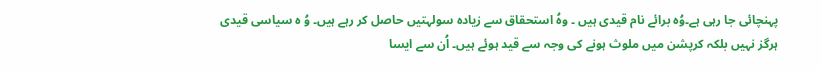پہنچائی جا رہی ہے۔وُہ برائے نام قیدی ہیں ۔ وہُ استحقاق سے زیادہ سولہتیں حاصل کر رہے ہیں۔ وُ ہ سیاسی قیدی ہرگز نہیں بلکہ کرپشن میں ملوث ہونے کی وجہ سے قید ہوئے ہیں۔ اُن سے ایسا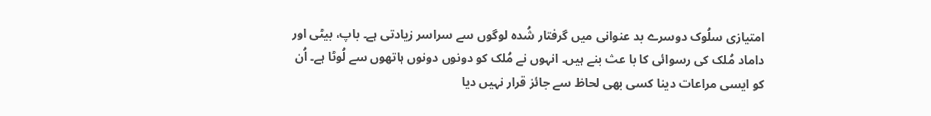امتیازی سلُوک دوسرے بد عنوانی میں گرفتار شُدہ لوگوں سے سراسر زیادتی ہے۔ باپ، بیٹی اور داماد مُلک کی رسوائی کا با عث بنے ہیں۔ انہوں نے مُلک کو دونوں دونوں ہاتھوں سے لُوٹا ہے۔ اُن کو ایسی مراعات دینا کسی بھی لحاظ سے جائز قرار نہیں دیا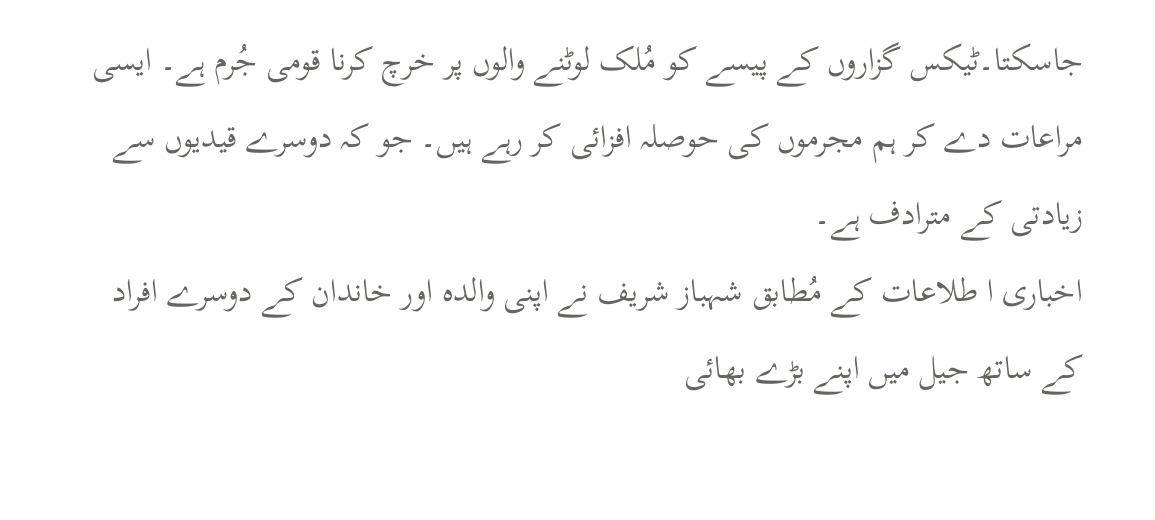جاسکتا۔ٹیکس گزاروں کے پیسے کو مُلک لوٹنے والوں پر خرچ کرنا قومی جُرم ہے۔ ایسی مراعات دے کر ہم مجرموں کی حوصلہ افزائی کر رہے ہیں۔ جو کہ دوسرے قیدیوں سے زیادتی کے مترادف ہے۔
اخباری ا طلاعات کے مُطابق شہباز شریف نے اپنی والدہ اور خاندان کے دوسرے افراد کے ساتھ جیل میں اپنے بڑے بھائی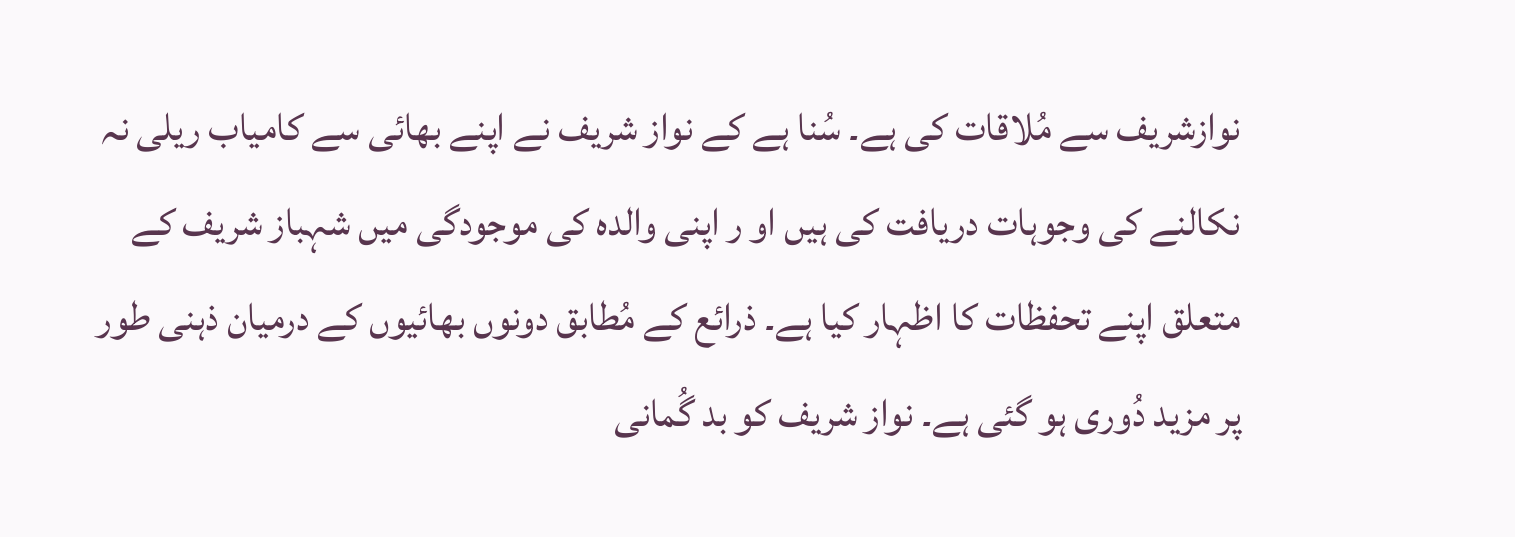نوازشریف سے مُلاقات کی ہے۔ سُنا ہے کے نواز شریف نے اپنے بھائی سے کامیاب ریلی نہ نکالنے کی وجوہات دریافت کی ہیں او ر اپنی والدہ کی موجودگی میں شہباز شریف کے متعلق اپنے تحفظات کا اظہار کیا ہے۔ ذرائع کے مُطابق دونوں بھائیوں کے درمیان ذہنی طور پر مزید دُوری ہو گئی ہے۔ نواز شریف کو بد گُمانی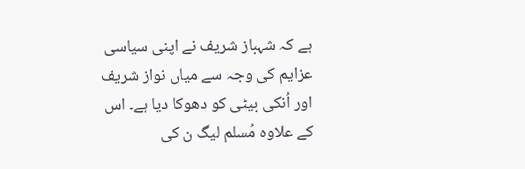ہے کہ شہباز شریف نے اپنی سیاسی عزایم کی وجہ سے میاں نواز شریف اور اُنکی بیٹی کو دھوکا دیا ہے۔ اس کے علاوہ مُسلم لیگ ن کی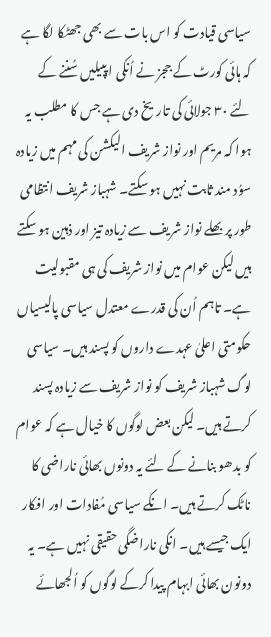سیاسی قیادت کو اس بات سے بھی جھٹکا لگا ہے کہ ہائی کورٹ کے ججز نے اُنکی ا پپیلیں سُننے کے لئے ۳۰ جولائی کی تاریخ دی ہے جس کا مطلب یہ ہوا کہ مریم اور نواز شریف الیکشن کی مہم میں زیادہ سوُد مند ثابت نہیں ہو سکتے۔ شہباز شریف انتظامی طور پر بھلے نواز شریف سے زیادہ تیز اور ذہین ہو سکتے ہیں لیکن عوام میں نواز شریف کی ہی مقبولیت ہے۔ تاہم اُن کی قدرے معتدل سیاسی پالیسیاں حکومتی اعلیٰ عہدے داروں کو پسند ہیں۔ سیاسی لوگ شہباز شریف کو نواز شریف سے زیادہ پسند کرتے ہیں۔ لیکن بعض لوگوں کا خیال ہے کہ عوام کو بدھو بنانے کے لئے یہ دونوں بھائی ناراضی کا ناٹک کرتے ہیں۔ انکے سیاسی مُفادات اور افکار ایک جیسے ہیں۔ انکی ناراضگی حقیقی نہیں ہے۔ یہ دونون بھائی ابہام پیدا کرکے لوگوں کو اُلجھائے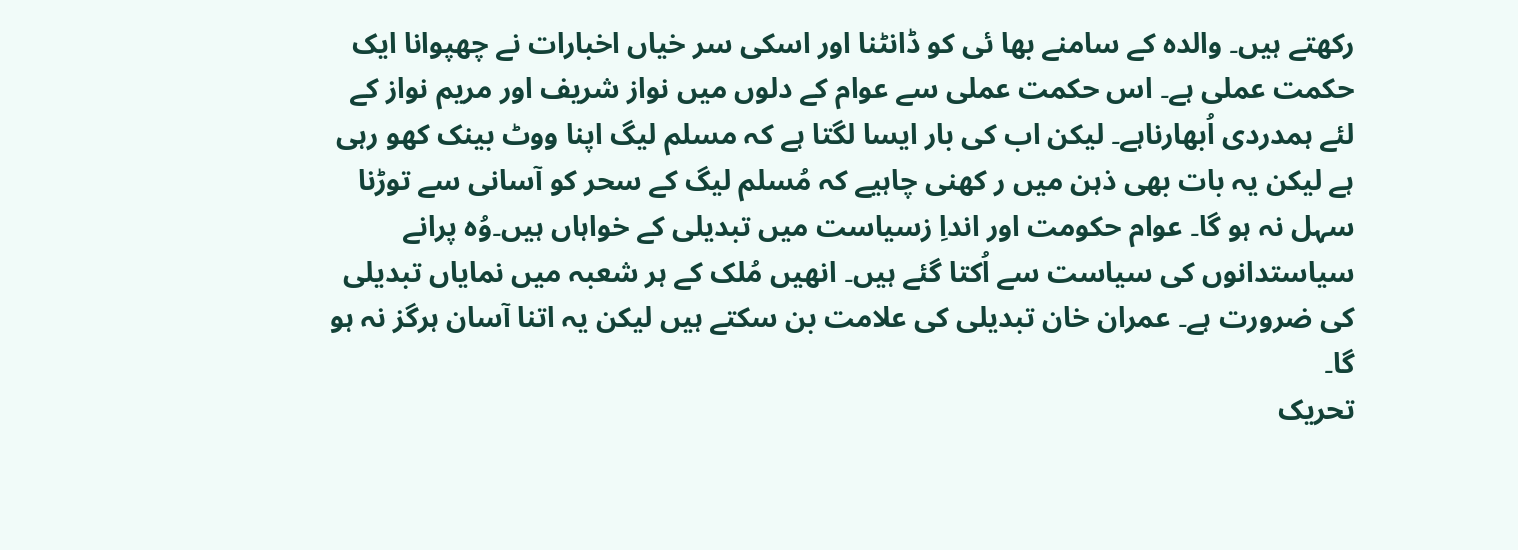رکھتے ہیں۔ والدہ کے سامنے بھا ئی کو ڈانٹنا اور اسکی سر خیاں اخبارات نے چھپوانا ایک حکمت عملی ہے۔ اس حکمت عملی سے عوام کے دلوں میں نواز شریف اور مریم نواز کے لئے ہمدردی اُبھارناہے۔ لیکن اب کی بار ایسا لگتا ہے کہ مسلم لیگ اپنا ووٹ بینک کھو رہی ہے لیکن یہ بات بھی ذہن میں ر کھنی چاہیے کہ مُسلم لیگ کے سحر کو آسانی سے توڑنا سہل نہ ہو گا۔ عوام حکومت اور انداِ زسیاست میں تبدیلی کے خواہاں ہیں۔وُہ پرانے سیاستدانوں کی سیاست سے اُکتا گئے ہیں۔ انھیں مُلک کے ہر شعبہ میں نمایاں تبدیلی کی ضرورت ہے۔ عمران خان تبدیلی کی علامت بن سکتے ہیں لیکن یہ اتنا آسان ہرگز نہ ہو گا۔
تحریک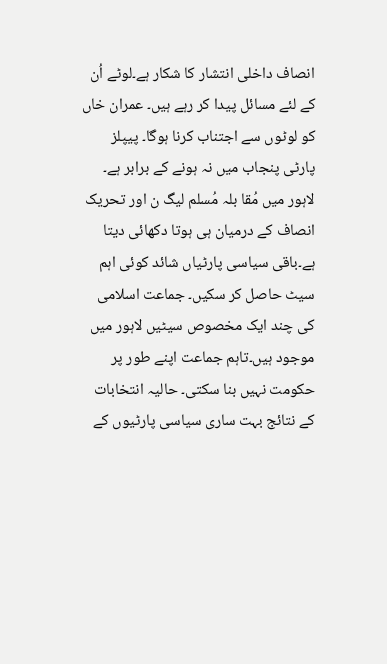انصاف داخلی انتشار کا شکار ہے۔لوٹے اُن کے لئے مسائل پیدا کر رہے ہیں۔ عمران خاں کو لوٹوں سے اجتناب کرنا ہوگا۔ پیپلز پارٹی پنجاب میں نہ ہونے کے برابر ہے۔ لاہور میں مُقا بلہ مُسلم لیگ ن اور تحریک انصاف کے درمیان ہی ہوتا دکھائی دیتا ہے۔باقی سیاسی پارٹیاں شائد کوئی اہم سیٹ حاصل کر سکیں۔ جماعت اسلامی کی چند ایک مخصوص سیٹیں لاہور میں موجود ہیں۔تاہم جماعت اپنے طور پر حکومت نہیں بنا سکتی۔ حالیہ انتخابات کے نتائج بہت ساری سیاسی پارٹیوں کے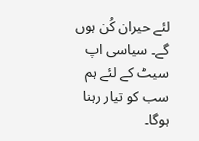لئے حیران کُن ہوں گے۔ سیاسی اپ سیٹ کے لئے ہم سب کو تیار رہنا ہوگا۔